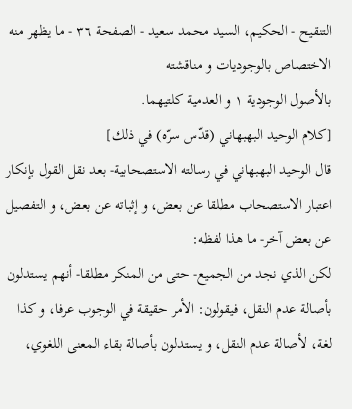التنقيح - الحكيم، السيد محمد سعيد - الصفحة ٣٦ - ما يظهر منه الاختصاص بالوجوديات و مناقشته
بالأصول الوجودية ١ و العدمية كلتيهما.
[كلام الوحيد البهبهاني (قدّس سرّه) في ذلك]
قال الوحيد البهبهاني في رسالته الاستصحابية- بعد نقل القول بإنكار اعتبار الاستصحاب مطلقا عن بعض، و إثباته عن بعض، و التفصيل عن بعض آخر- ما هذا لفظه:
لكن الذي نجد من الجميع- حتى من المنكر مطلقا- أنهم يستدلون بأصالة عدم النقل، فيقولون: الأمر حقيقة في الوجوب عرفا، و كذا لغة، لأصالة عدم النقل، و يستدلون بأصالة بقاء المعنى اللغوي،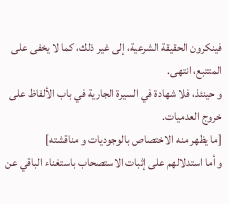فينكرون الحقيقة الشرعية، إلى غير ذلك، كما لا يخفى على المتتبع، انتهى.
و حينئذ، فلا شهادة في السيرة الجارية في باب الألفاظ على خروج العدميات.
[ما يظهر منه الاختصاص بالوجوديات و مناقشته]
و أما استدلالهم على إثبات الاستصحاب باستغناء الباقي عن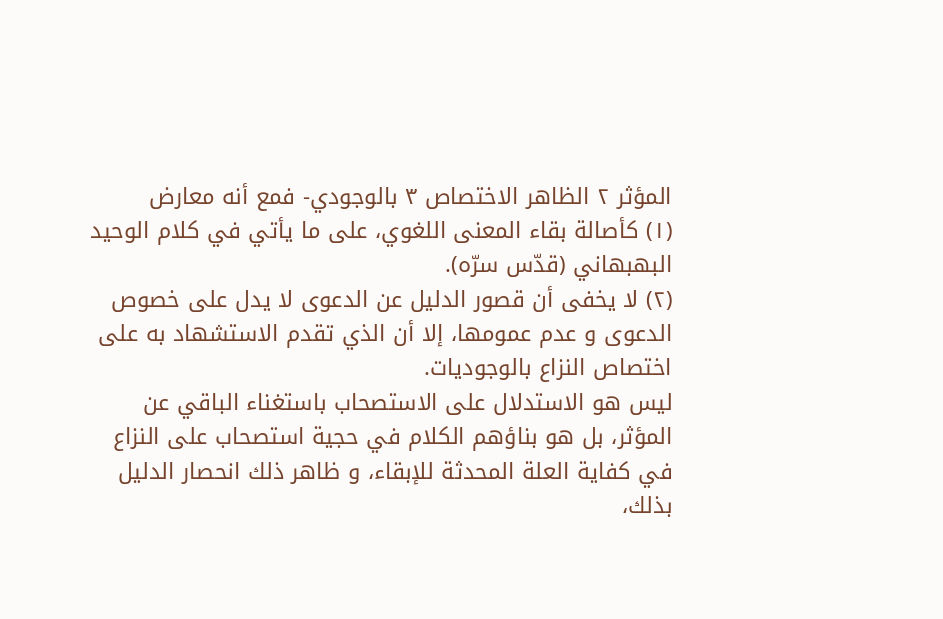المؤثر ٢ الظاهر الاختصاص ٣ بالوجودي- فمع أنه معارض
(١) كأصالة بقاء المعنى اللغوي، على ما يأتي في كلام الوحيد البهبهاني (قدّس سرّه).
(٢) لا يخفى أن قصور الدليل عن الدعوى لا يدل على خصوص الدعوى و عدم عمومها، إلا أن الذي تقدم الاستشهاد به على اختصاص النزاع بالوجوديات.
ليس هو الاستدلال على الاستصحاب باستغناء الباقي عن المؤثر، بل هو بناؤهم الكلام في حجية استصحاب على النزاع في كفاية العلة المحدثة للإبقاء، و ظاهر ذلك انحصار الدليل بذلك،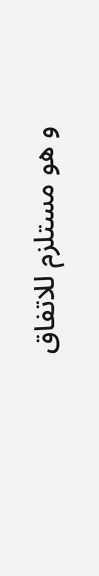و هو مستلزم للاتفاق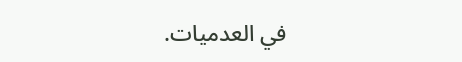في العدميات.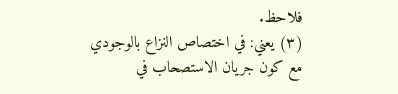فلاحظ.
(٣) يعني: في اختصاص النزاع بالوجودي مع كون جريان الاستصحاب في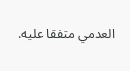العدمي متفقا عليه.